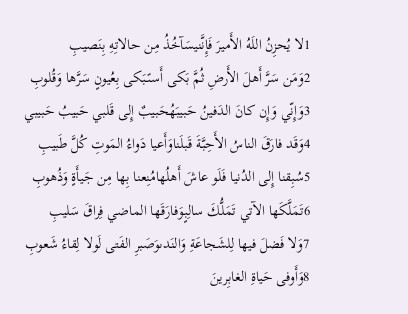1لا يُحزِنُ اللَهُ الأَميرَ فَإِنَّنيسَآخُذُ مِن حالاتِهِ بِنَصيبِ
2وَمَن سَرَّ أَهلَ الأَرضِ ثُمَّ بَكى أَسىًبَكى بِعُيونٍ سَرَّها وَقُلوبِ
3وَإِنّي وَإِن كانَ الدَفينُ حَبيبَهُحَبيبٌ إِلى قَلبي حَبيبُ حَبيبي
4وَقَد فارَقَ الناسُ الأَحِبَّةَ قَبلَناوَأَعيا دَواءُ المَوتِ كُلَّ طَبيبِ
5سُبِقنا إِلى الدُنيا فَلَو عاشَ أَهلُهامُنِعنا بِها مِن جَيأَةٍ وَذُهوبِ
6تَمَلَّكَها الآتي تَمَلُّكَ سالِبٍوَفارَقَها الماضي فِراقَ سَليبِ
7وَلا فَضلَ فيها لِلشَجاعَةِ وَالنَدىوَصَبرِ الفَتى لَولا لِقاءُ شَعوبِ
8وَأَوفى حَياةِ الغابِرينَ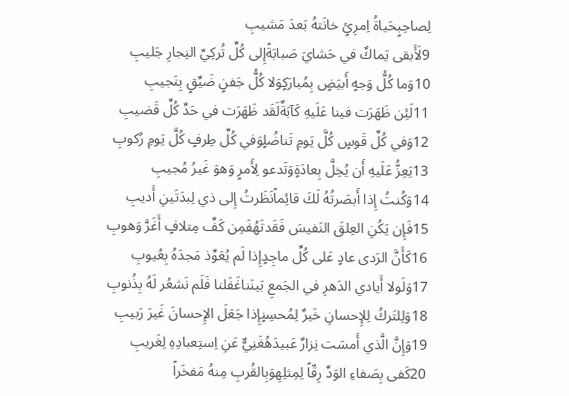لِصاحِبٍحَياةُ اِمرِئٍ خانَتهُ بَعدَ مَشيبِ
9لَأَبقى يَماكٌ في حَشايَ صَبابَةًإِلى كُلِّ تُركِيِّ النِجارِ جَليبِ
10وَما كُلُّ وَجهٍ أَبيَضٍ بِمُبارَكٍوَلا كُلُّ جَفنٍ ضَيِّقٍ بِنَجيبِ
11لَئِن ظَهَرَت فينا عَلَيهِ كَآبَةٌلَقَد ظَهَرَت في حَدِّ كُلِّ قَضيبِ
12وَفي كُلِّ قَوسٍ كُلَّ يَومِ تَناضُلٍوَفي كُلِّ طِرفٍ كُلَّ يَومِ رُكوبِ
13يَعِزُّ عَلَيهِ أَن يُخِلَّ بِعادَةٍوَتَدعو لِأَمرٍ وَهوَ غَيرُ مُجيبِ
14وَكُنتُ إِذا أَبصَرتُهُ لَكَ قائِماًنَظَرتُ إِلى ذي لِبدَتَينِ أَديبِ
15فَإِن يَكُنِ العِلقَ النَفيسَ فَقَدتَهُفَمِن كَفِّ مِتلافٍ أَغَرَّ وَهوبِ
16كَأَنَّ الرَدى عادٍ عَلى كُلِّ ماجِدٍإِذا لَم يُعَوِّذ مَجدَهُ بِعُيوبِ
17وَلَولا أَيادي الدَهرِ في الجَمعِ بَينَناغَفَلنا فَلَم نَشعُر لَهُ بِذُنوبِ
18وَلِلتَركُ لِلإِحسانِ خَيرٌ لِمُحسِنٍإِذا جَعَلَ الإِحسانَ غَيرَ رَبيبِ
19وَإِنَّ الَّذي أَمسَت نِزارٌ عَبيدَهُغَنِيٌّ عَنِ اِستِعبادِهِ لِغَريبِ
20كَفى بِصَفاءِ الوَدِّ رِقّاً لِمِثلِهِوَبِالقُربِ مِنهُ مَفخَراً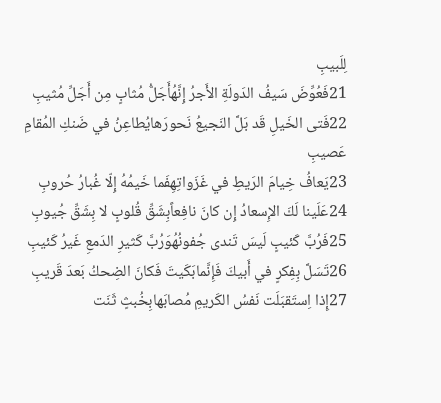لِلَبيبِ
21فَعُوِّضَ سَيفُ الدَولَةِ الأَجرُ إِنَّهُأَجَلُّ مُثابٍ مِن أَجَلِّ مُثيبِ
22فَتى الخَيلِ قَد بَلَّ النَجيعُ نَحورَهايُطاعِنُ في ضَنكِ المُقامِ عَصيبِ
23يَعافُ خِيامَ الرَيطِ في غَزَواتِهِفَما خَيمُهُ إِلّا غُبارُ حُروبِ
24عَلَينا لَكَ الإِسعادُ إِن كانَ نافِعاًبِشَقِّ قُلوبٍ لا بِشَقِّ جُيوبِ
25فَرُبَّ كَئيبٍ لَيسَ تَندى جُفونُهُوَرُبَّ كَثيرِ الدَمعِ غَيرُ كَئيبِ
26تَسَلَّ بِفِكرٍ في أَبيكَ فَإِنَّمابَكَيتَ فَكانَ الضِحكُ بَعدَ قَريبِ
27إِذا اِستَقبَلَت نَفسُ الكَريمِ مُصابَهابِخُبثٍ ثَنَت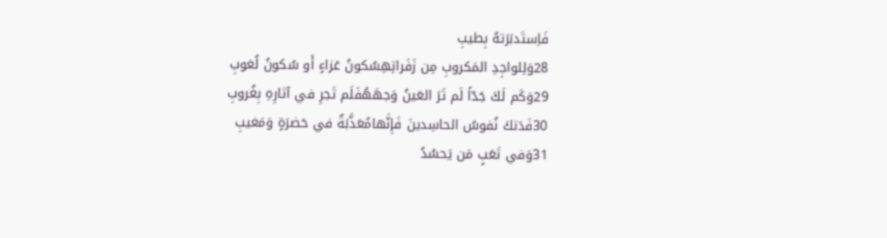فَاِستَدبَرَتهُ بِطيبِ
28وَلِلواجِدِ المَكروبِ مِن زَفَراتِهِسُكونُ عَزاءٍ أَو سُكونُ لُغوبِ
29وَكَم لَكَ جَدّاً لَم تَرَ العَينُ وَجهَهُفَلَم تَجرِ في آثارِهِ بِغُروبِ
30فَدَتكَ نُفوسُ الحاسِدينَ فَإِنَّهامُعَذَّبَةٌ في حَضرَةٍ وَمَغيبِ
31وَفي تَعَبٍ مَن يَحسُدُ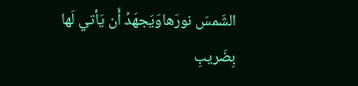الشَمسَ نورَهاوَيَجهَدُ أَن يَأتي لَها بِضَريبِ